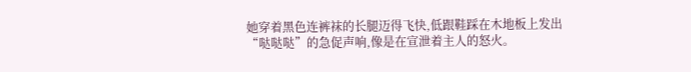她穿着黑色连裤袜的长腿迈得飞快,低跟鞋踩在木地板上发出“哒哒哒”的急促声响,像是在宣泄着主人的怒火。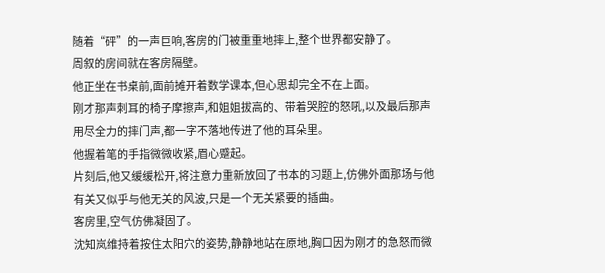随着“砰”的一声巨响,客房的门被重重地摔上,整个世界都安静了。
周叙的房间就在客房隔壁。
他正坐在书桌前,面前摊开着数学课本,但心思却完全不在上面。
刚才那声刺耳的椅子摩擦声,和姐姐拔高的、带着哭腔的怒吼,以及最后那声用尽全力的摔门声,都一字不落地传进了他的耳朵里。
他握着笔的手指微微收紧,眉心蹙起。
片刻后,他又缓缓松开,将注意力重新放回了书本的习题上,仿佛外面那场与他有关又似乎与他无关的风波,只是一个无关紧要的插曲。
客房里,空气仿佛凝固了。
沈知岚维持着按住太阳穴的姿势,静静地站在原地,胸口因为刚才的急怒而微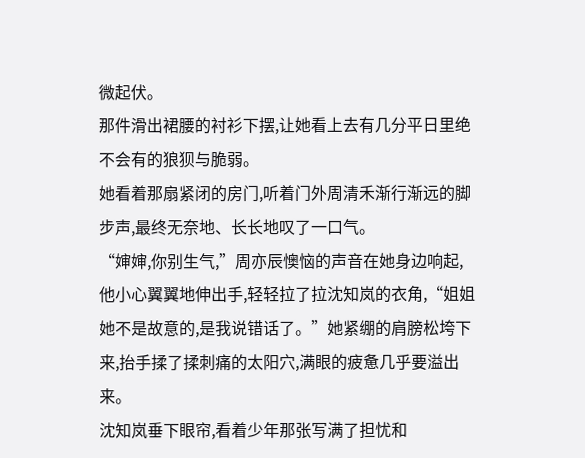微起伏。
那件滑出裙腰的衬衫下摆,让她看上去有几分平日里绝不会有的狼狈与脆弱。
她看着那扇紧闭的房门,听着门外周清禾渐行渐远的脚步声,最终无奈地、长长地叹了一口气。
“婶婶,你别生气,”周亦辰懊恼的声音在她身边响起,他小心翼翼地伸出手,轻轻拉了拉沈知岚的衣角,“姐姐她不是故意的,是我说错话了。”她紧绷的肩膀松垮下来,抬手揉了揉刺痛的太阳穴,满眼的疲惫几乎要溢出来。
沈知岚垂下眼帘,看着少年那张写满了担忧和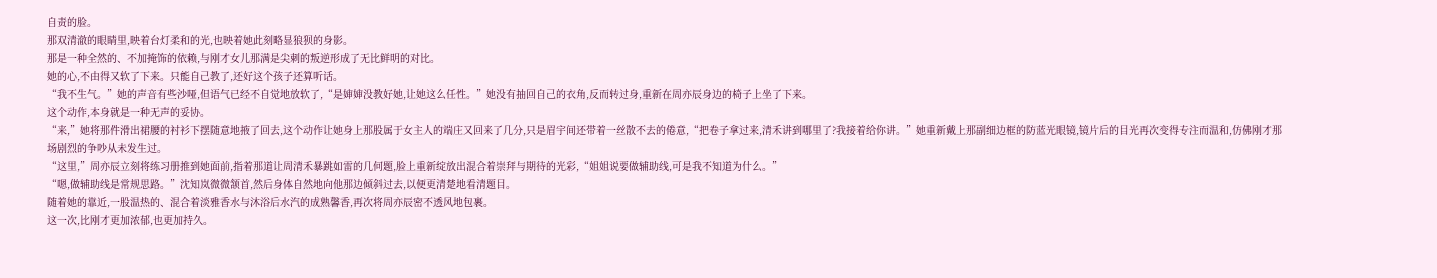自责的脸。
那双清澈的眼睛里,映着台灯柔和的光,也映着她此刻略显狼狈的身影。
那是一种全然的、不加掩饰的依赖,与刚才女儿那满是尖刺的叛逆形成了无比鲜明的对比。
她的心,不由得又软了下来。只能自己教了,还好这个孩子还算听话。
“我不生气。”她的声音有些沙哑,但语气已经不自觉地放软了,“是婶婶没教好她,让她这么任性。”她没有抽回自己的衣角,反而转过身,重新在周亦辰身边的椅子上坐了下来。
这个动作,本身就是一种无声的妥协。
“来,”她将那件滑出裙腰的衬衫下摆随意地掖了回去,这个动作让她身上那股属于女主人的端庄又回来了几分,只是眉宇间还带着一丝散不去的倦意,“把卷子拿过来,清禾讲到哪里了?我接着给你讲。”她重新戴上那副细边框的防蓝光眼镜,镜片后的目光再次变得专注而温和,仿佛刚才那场剧烈的争吵从未发生过。
“这里,”周亦辰立刻将练习册推到她面前,指着那道让周清禾暴跳如雷的几何题,脸上重新绽放出混合着崇拜与期待的光彩,“姐姐说要做辅助线,可是我不知道为什么。”
“嗯,做辅助线是常规思路。”沈知岚微微颔首,然后身体自然地向他那边倾斜过去,以便更清楚地看清题目。
随着她的靠近,一股温热的、混合着淡雅香水与沐浴后水汽的成熟馨香,再次将周亦辰密不透风地包裹。
这一次,比刚才更加浓郁,也更加持久。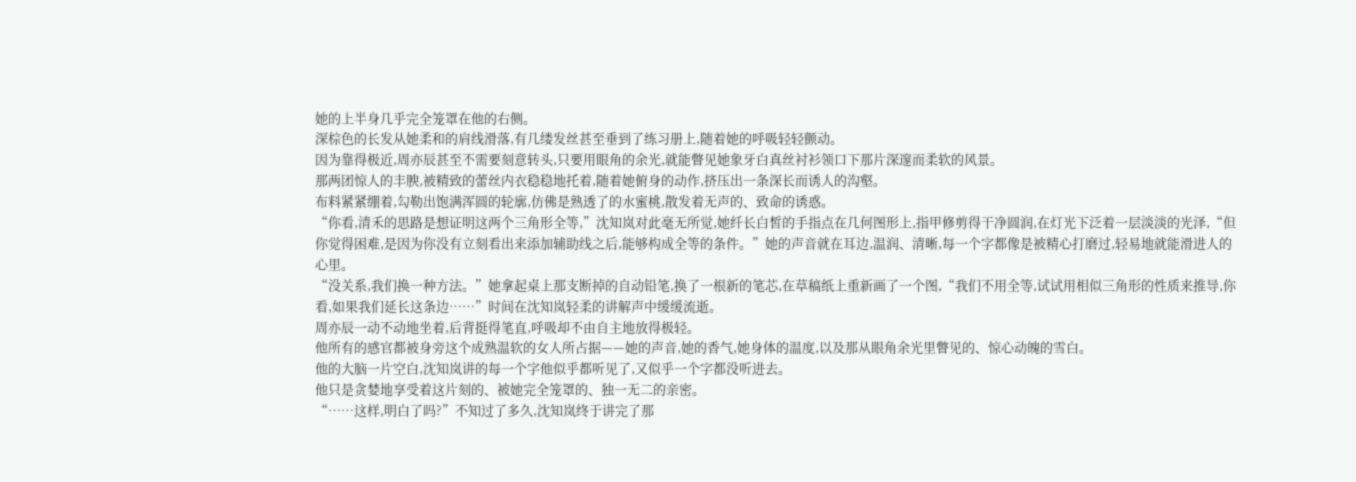她的上半身几乎完全笼罩在他的右侧。
深棕色的长发从她柔和的肩线滑落,有几缕发丝甚至垂到了练习册上,随着她的呼吸轻轻颤动。
因为靠得极近,周亦辰甚至不需要刻意转头,只要用眼角的余光,就能瞥见她象牙白真丝衬衫领口下那片深邃而柔软的风景。
那两团惊人的丰腴,被精致的蕾丝内衣稳稳地托着,随着她俯身的动作,挤压出一条深长而诱人的沟壑。
布料紧紧绷着,勾勒出饱满浑圆的轮廓,仿佛是熟透了的水蜜桃,散发着无声的、致命的诱惑。
“你看,清禾的思路是想证明这两个三角形全等,”沈知岚对此毫无所觉,她纤长白皙的手指点在几何图形上,指甲修剪得干净圆润,在灯光下泛着一层淡淡的光泽,“但你觉得困难,是因为你没有立刻看出来添加辅助线之后,能够构成全等的条件。”她的声音就在耳边,温润、清晰,每一个字都像是被精心打磨过,轻易地就能滑进人的心里。
“没关系,我们换一种方法。”她拿起桌上那支断掉的自动铅笔,换了一根新的笔芯,在草稿纸上重新画了一个图,“我们不用全等,试试用相似三角形的性质来推导,你看,如果我们延长这条边……”时间在沈知岚轻柔的讲解声中缓缓流逝。
周亦辰一动不动地坐着,后背挺得笔直,呼吸却不由自主地放得极轻。
他所有的感官都被身旁这个成熟温软的女人所占据——她的声音,她的香气,她身体的温度,以及那从眼角余光里瞥见的、惊心动魄的雪白。
他的大脑一片空白,沈知岚讲的每一个字他似乎都听见了,又似乎一个字都没听进去。
他只是贪婪地享受着这片刻的、被她完全笼罩的、独一无二的亲密。
“……这样,明白了吗?”不知过了多久,沈知岚终于讲完了那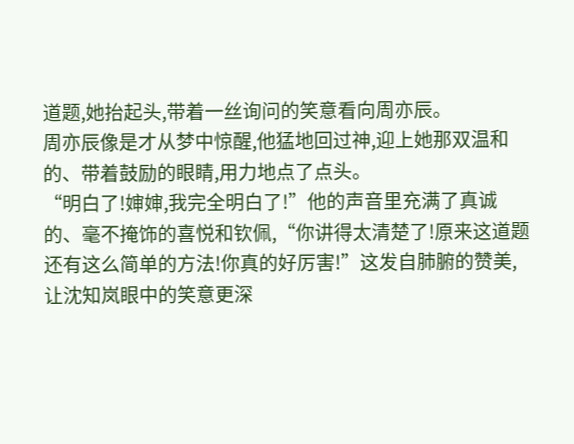道题,她抬起头,带着一丝询问的笑意看向周亦辰。
周亦辰像是才从梦中惊醒,他猛地回过神,迎上她那双温和的、带着鼓励的眼睛,用力地点了点头。
“明白了!婶婶,我完全明白了!”他的声音里充满了真诚的、毫不掩饰的喜悦和钦佩,“你讲得太清楚了!原来这道题还有这么简单的方法!你真的好厉害!”这发自肺腑的赞美,让沈知岚眼中的笑意更深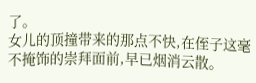了。
女儿的顶撞带来的那点不快,在侄子这毫不掩饰的崇拜面前,早已烟消云散。